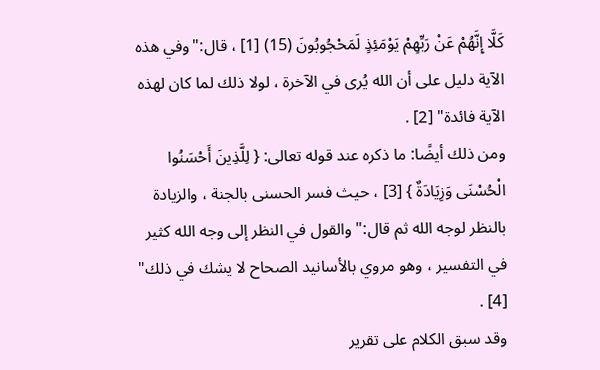كَلَّا إِنَّهُمْ عَنْ رَبِّهِمْ يَوْمَئِذٍ لَمَحْجُوبُونَ (15) [1] ، قال:"وفي هذه الآية دليل على أن الله يُرى في الآخرة ، لولا ذلك لما كان لهذه الآية فائدة" [2] .
ومن ذلك أيضًا: ما ذكره عند قوله تعالى: { لِلَّذِينَ أَحْسَنُوا الْحُسْنَى وَزِيَادَةٌ } [3] ، حيث فسر الحسنى بالجنة ، والزيادة بالنظر لوجه الله ثم قال:"والقول في النظر إلى وجه الله كثير في التفسير ، وهو مروي بالأسانيد الصحاح لا يشك في ذلك" [4] .
وقد سبق الكلام على تقرير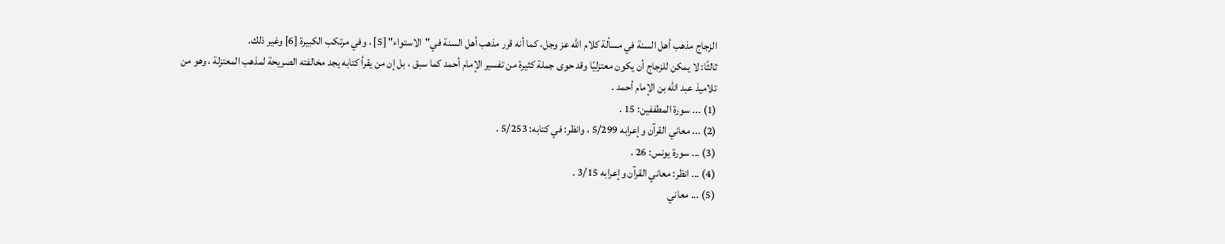الزجاج مذهب أهل السنة في مسألة كلام الله عز وجل، كما أنه قرر مذهب أهل السنة في"الاستواء" [5] ، وفي مرتكب الكبيرة [6] وغير ذلك.
ثالثًا: لا يمكن للزجاج أن يكون معتزليًا وقد حوى جملة كثيرة من تفسير الإمام أحمد كما سبق ، بل إن من يقرأ كتابه يجد مخالفته الصريحة لمذهب المعتزلة ، وهو من تلاميذ عبد الله بن الإمام أحمد .
(1) ... سورة المطففين: 15 .
(2) ... معاني القرآن وإعرابه 5/299 ، وانظر: في كتابه: 5/253 .
(3) ... سورة يونس: 26 .
(4) ... انظر: معاني القرآن وإعرابه 3/15 .
(5) ... معاني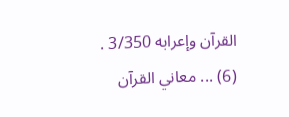القرآن وإعرابه 3/350 .
(6) ... معاني القرآن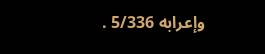وإعرابه 5/336 .